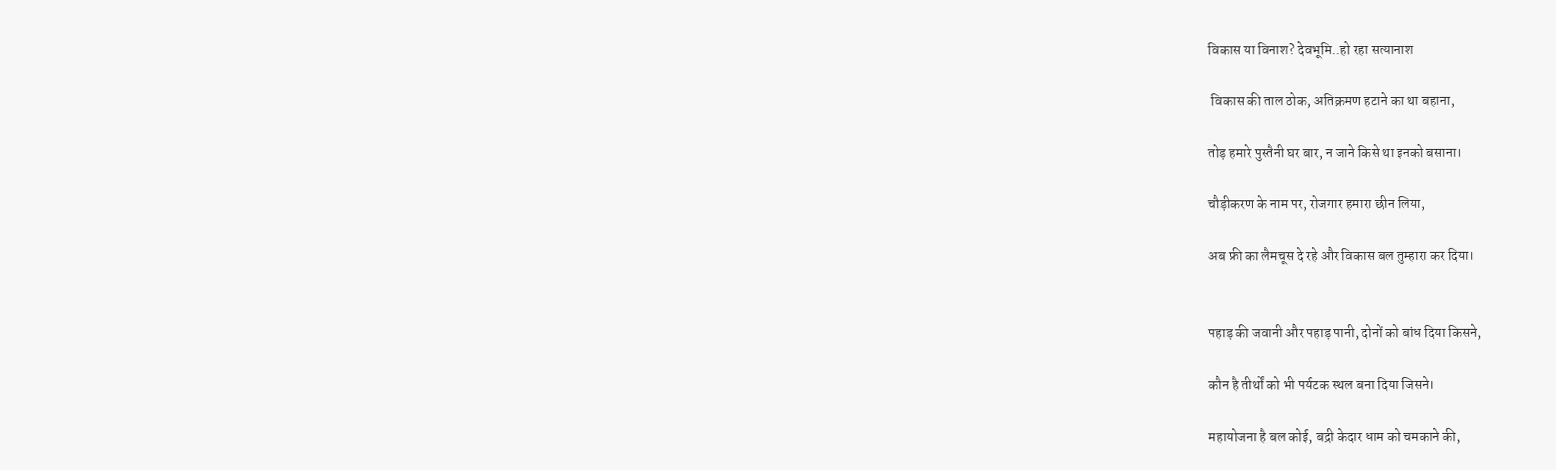विकास या विनाश? देवभूमि..हो रहा सत्यानाश

 विकास की ताल ठोक, अतिक्रमण हटाने का था बहाना,

तोड़ हमारे पुस्तैनी घर बार, न जाने किसे था इनको बसाना।

चौड़ीकरण के नाम पर, रोजगार हमारा छीन लिया,

अब फ्री का लैमचूस दे रहे और विकास बल तुम्हारा कर दिया।


पहाड़ की जवानी और पहाड़ पानी, दोनों को बांध दिया किसने,

कौन है तीर्थों को भी पर्यटक स्थल बना दिया जिसने।

महायोजना है बल कोई, बद्री केदार धाम को चमकाने की,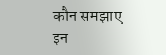कौन समझाए इन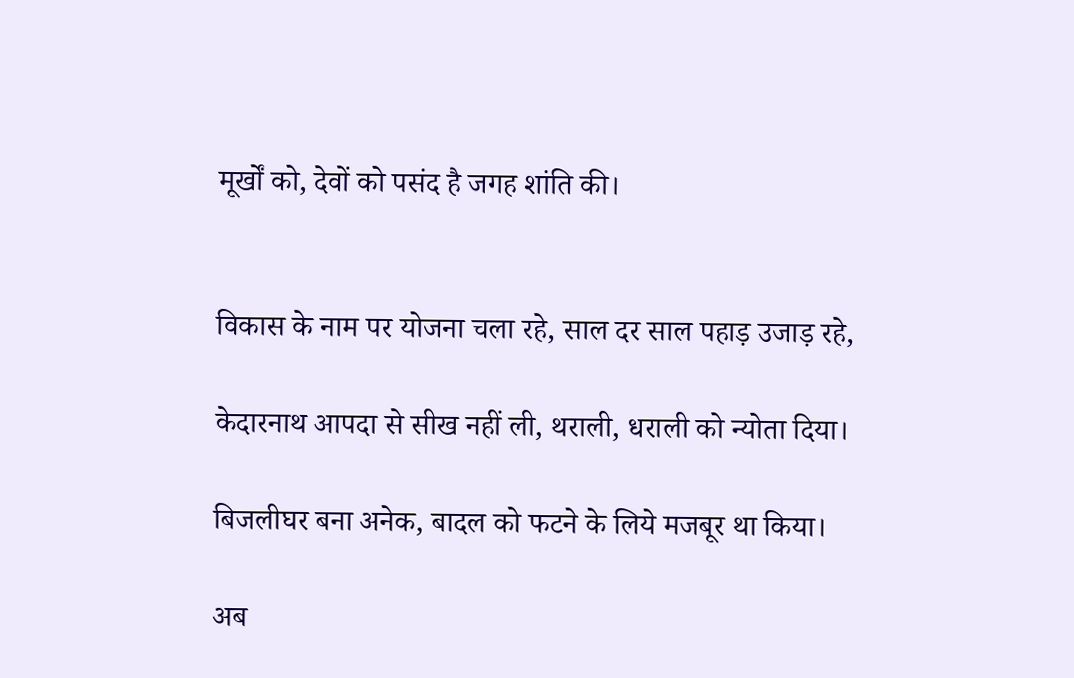मूर्खों को, देवों को पसंद है जगह शांति की।


विकास के नाम पर योजना चला रहे, साल दर साल पहाड़ उजाड़ रहे,

केदारनाथ आपदा से सीख नहीं ली, थराली, धराली को न्योता दिया।

बिजलीघर बना अनेक, बादल को फटने के लिये मजबूर था किया।

अब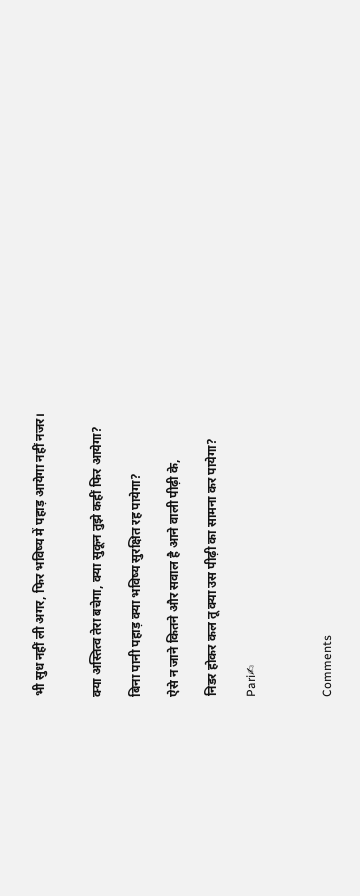भी सुध नहीं ली अगर, फिर भविष्य में पहाड़ आयेगा नहीं नजर।


क्या अस्तित्व तेरा बचेगा, क्या सुकून तुझे कहीं फिर आयेगा?

बिना पानी पहाड़ क्या भविष्य सुरक्षित रह पायेगा?

ऐसे न जाने कितने और सवाल है आने वाली पीढ़ी के,

निडर होकर कल तू क्या उस पीढ़ी का सामना कर पायेगा?

Pari✍



Comments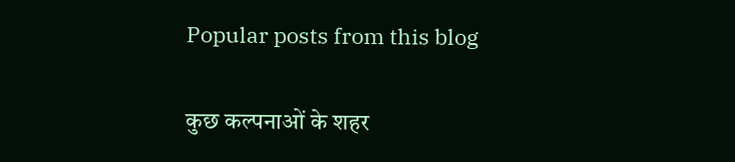Popular posts from this blog

कुछ कल्पनाओं के शहर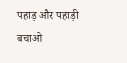पहाड़ और पहाड़ी बचाओ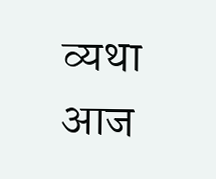व्यथा आज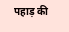पहाड़ की